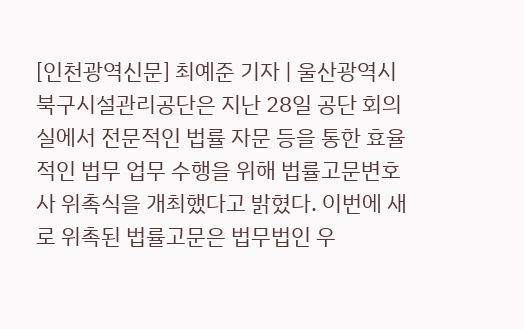[인천광역신문] 최예준 기자 | 울산광역시 북구시설관리공단은 지난 28일 공단 회의실에서 전문적인 법률 자문 등을 통한 효율적인 법무 업무 수행을 위해 법률고문변호사 위촉식을 개최했다고 밝혔다. 이번에 새로 위촉된 법률고문은 법무법인 우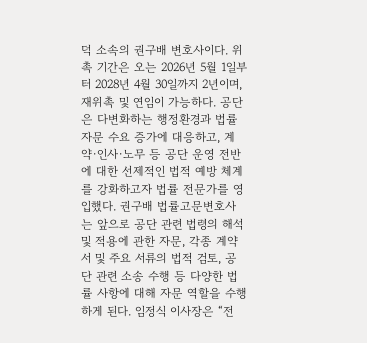덕 소속의 권구배 변호사이다. 위촉 기간은 오는 2026년 5월 1일부터 2028년 4월 30일까지 2년이며, 재위촉 및 연임이 가능하다. 공단은 다변화하는 행정환경과 법률 자문 수요 증가에 대응하고, 계약·인사·노무 등 공단 운영 전반에 대한 선제적인 법적 예방 체계를 강화하고자 법률 전문가를 영입했다. 권구배 법률고문변호사는 앞으로 공단 관련 법령의 해석 및 적용에 관한 자문, 각종 계약서 및 주요 서류의 법적 검토, 공단 관련 소송 수행 등 다양한 법률 사항에 대해 자문 역할을 수행하게 된다. 임정식 이사장은 “전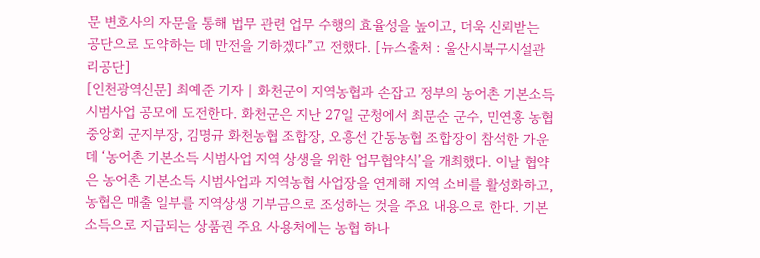문 변호사의 자문을 통해 법무 관련 업무 수행의 효율성을 높이고, 더욱 신뢰받는 공단으로 도약하는 데 만전을 기하겠다”고 전했다. [뉴스출처 : 울산시북구시설관리공단]
[인천광역신문] 최예준 기자 | 화천군이 지역농협과 손잡고 정부의 농어촌 기본소득 시범사업 공모에 도전한다. 화천군은 지난 27일 군청에서 최문순 군수, 민연홍 농협중앙회 군지부장, 김명규 화천농협 조합장, 오흥선 간동농협 조합장이 참석한 가운데 ‘농어촌 기본소득 시범사업 지역 상생을 위한 업무협약식’을 개최했다. 이날 협약은 농어촌 기본소득 시범사업과 지역농협 사업장을 연계해 지역 소비를 활성화하고, 농협은 매출 일부를 지역상생 기부금으로 조성하는 것을 주요 내용으로 한다. 기본소득으로 지급되는 상품권 주요 사용처에는 농협 하나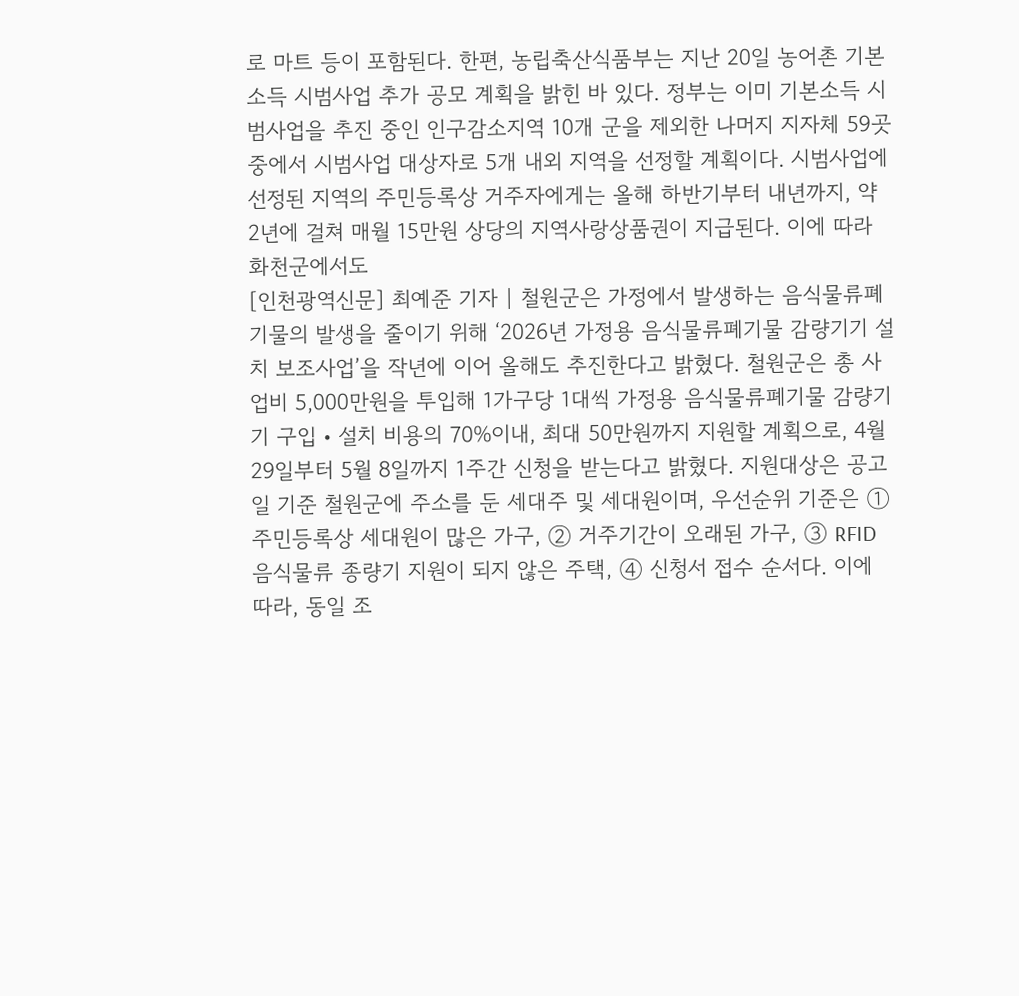로 마트 등이 포함된다. 한편, 농립축산식품부는 지난 20일 농어촌 기본소득 시범사업 추가 공모 계획을 밝힌 바 있다. 정부는 이미 기본소득 시범사업을 추진 중인 인구감소지역 10개 군을 제외한 나머지 지자체 59곳 중에서 시범사업 대상자로 5개 내외 지역을 선정할 계획이다. 시범사업에 선정된 지역의 주민등록상 거주자에게는 올해 하반기부터 내년까지, 약 2년에 걸쳐 매월 15만원 상당의 지역사랑상품권이 지급된다. 이에 따라 화천군에서도
[인천광역신문] 최예준 기자 | 철원군은 가정에서 발생하는 음식물류폐기물의 발생을 줄이기 위해 ‘2026년 가정용 음식물류폐기물 감량기기 설치 보조사업’을 작년에 이어 올해도 추진한다고 밝혔다. 철원군은 총 사업비 5,000만원을 투입해 1가구당 1대씩 가정용 음식물류폐기물 감량기기 구입・설치 비용의 70%이내, 최대 50만원까지 지원할 계획으로, 4월 29일부터 5월 8일까지 1주간 신청을 받는다고 밝혔다. 지원대상은 공고일 기준 철원군에 주소를 둔 세대주 및 세대원이며, 우선순위 기준은 ① 주민등록상 세대원이 많은 가구, ② 거주기간이 오래된 가구, ③ RFID 음식물류 종량기 지원이 되지 않은 주택, ④ 신청서 접수 순서다. 이에 따라, 동일 조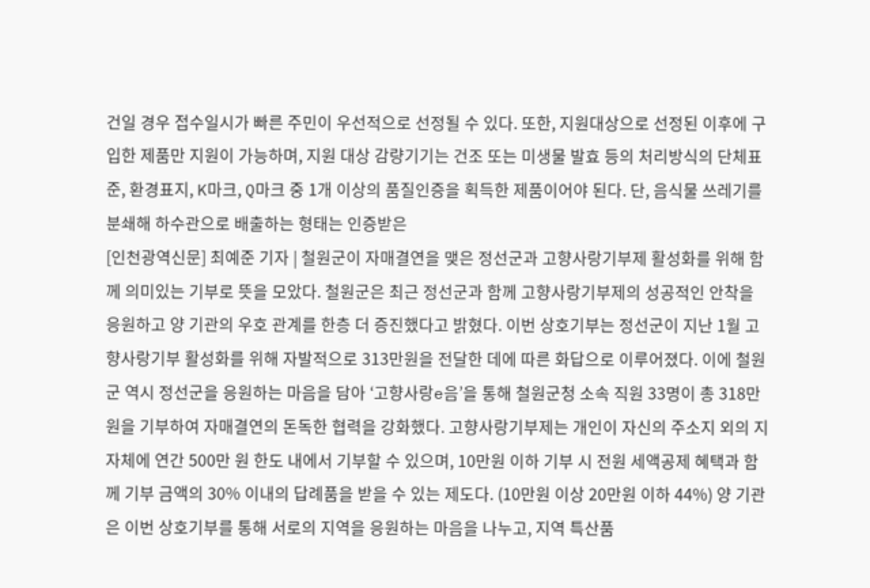건일 경우 접수일시가 빠른 주민이 우선적으로 선정될 수 있다. 또한, 지원대상으로 선정된 이후에 구입한 제품만 지원이 가능하며, 지원 대상 감량기기는 건조 또는 미생물 발효 등의 처리방식의 단체표준, 환경표지, K마크, Q마크 중 1개 이상의 품질인증을 획득한 제품이어야 된다. 단, 음식물 쓰레기를 분쇄해 하수관으로 배출하는 형태는 인증받은
[인천광역신문] 최예준 기자 | 철원군이 자매결연을 맺은 정선군과 고향사랑기부제 활성화를 위해 함께 의미있는 기부로 뜻을 모았다. 철원군은 최근 정선군과 함께 고향사랑기부제의 성공적인 안착을 응원하고 양 기관의 우호 관계를 한층 더 증진했다고 밝혔다. 이번 상호기부는 정선군이 지난 1월 고향사랑기부 활성화를 위해 자발적으로 313만원을 전달한 데에 따른 화답으로 이루어졌다. 이에 철원군 역시 정선군을 응원하는 마음을 담아 ‘고향사랑e음’을 통해 철원군청 소속 직원 33명이 총 318만원을 기부하여 자매결연의 돈독한 협력을 강화했다. 고향사랑기부제는 개인이 자신의 주소지 외의 지자체에 연간 500만 원 한도 내에서 기부할 수 있으며, 10만원 이하 기부 시 전원 세액공제 혜택과 함께 기부 금액의 30% 이내의 답례품을 받을 수 있는 제도다. (10만원 이상 20만원 이하 44%) 양 기관은 이번 상호기부를 통해 서로의 지역을 응원하는 마음을 나누고, 지역 특산품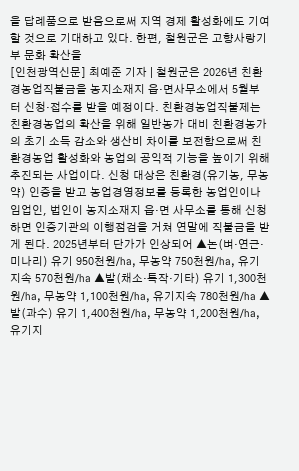을 답례품으로 받음으로써 지역 경제 활성화에도 기여할 것으로 기대하고 있다. 한편, 철원군은 고향사랑기부 문화 확산을
[인천광역신문] 최예준 기자 | 철원군은 2026년 친환경농업직불금을 농지소재지 읍·면사무소에서 5월부터 신청·접수를 받을 예정이다. 친환경농업직불제는 친환경농업의 확산을 위해 일반농가 대비 친환경농가의 초기 소득 감소와 생산비 차이를 보전함으로써 친환경농업 활성화와 농업의 공익적 기능을 높이기 위해 추진되는 사업이다. 신청 대상은 친환경(유기농, 무농약) 인증을 받고 농업경영정보를 등록한 농업인이나 임업인, 법인이 농지소재지 읍·면 사무소를 통해 신청하면 인증기관의 이행점검을 거쳐 연말에 직불금을 받게 된다. 2025년부터 단가가 인상되어 ▲논(벼·연근·미나리) 유기 950천원/ha, 무농약 750천원/ha, 유기지속 570천원/ha ▲밭(채소·특작·기타) 유기 1,300천원/ha, 무농약 1,100천원/ha, 유기지속 780천원/ha ▲밭(과수) 유기 1,400천원/ha, 무농약 1,200천원/ha, 유기지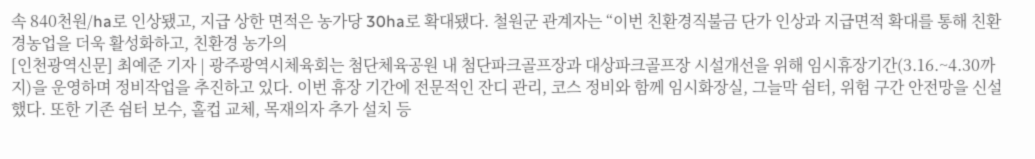속 840천원/ha로 인상됐고, 지급 상한 면적은 농가당 30ha로 확대됐다. 철원군 관계자는 “이번 친환경직불금 단가 인상과 지급면적 확대를 통해 친환경농업을 더욱 활성화하고, 친환경 농가의
[인천광역신문] 최예준 기자 | 광주광역시체육회는 첨단체육공원 내 첨단파크골프장과 대상파크골프장 시설개선을 위해 임시휴장기간(3.16.~4.30까지)을 운영하며 정비작업을 추진하고 있다. 이번 휴장 기간에 전문적인 잔디 관리, 코스 정비와 함께 임시화장실, 그늘막 쉼터, 위험 구간 안전망을 신설했다. 또한 기존 쉼터 보수, 홀컵 교체, 목재의자 추가 설치 등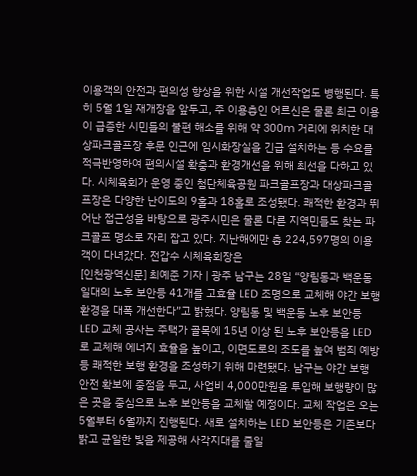이용객의 안전과 편의성 향상을 위한 시설 개선작업도 병행된다. 특히 5월 1일 재개장을 앞두고, 주 이용층인 어르신은 물론 최근 이용이 급증한 시민들의 불편 해소를 위해 약 300m 거리에 위치한 대상파크골프장 후문 인근에 임시화장실을 긴급 설치하는 등 수요를 적극반영하여 편의시설 확충과 환경개선을 위해 최선을 다하고 있다. 시체육회가 운영 중인 첨단체육공원 파크골프장과 대상파크골프장은 다양한 난이도의 9홀과 18홀로 조성됐다. 쾌적한 환경과 뛰어난 접근성을 바탕으로 광주시민은 물론 다른 지역민들도 찾는 파크골프 명소로 자리 잡고 있다. 지난해에만 총 224,597명의 이용객이 다녀갔다. 전갑수 시체육회장은
[인천광역신문] 최예준 기자 | 광주 남구는 28일 “양림동과 백운동 일대의 노후 보안등 41개를 고효율 LED 조명으로 교체해 야간 보행 환경을 대폭 개선한다”고 밝혔다. 양림동 및 백운동 노후 보안등 LED 교체 공사는 주택가 골목에 15년 이상 된 노후 보안등을 LED로 교체해 에너지 효율을 높이고, 이면도로의 조도를 높여 범죄 예방 등 쾌적한 보행 환경을 조성하기 위해 마련됐다. 남구는 야간 보행 안전 확보에 중점을 두고, 사업비 4,000만원을 투입해 보행량이 많은 곳을 중심으로 노후 보안등을 교체할 예정이다. 교체 작업은 오는 5월부터 6월까지 진행된다. 새로 설치하는 LED 보안등은 기존보다 밝고 균일한 빛을 제공해 사각지대를 줄일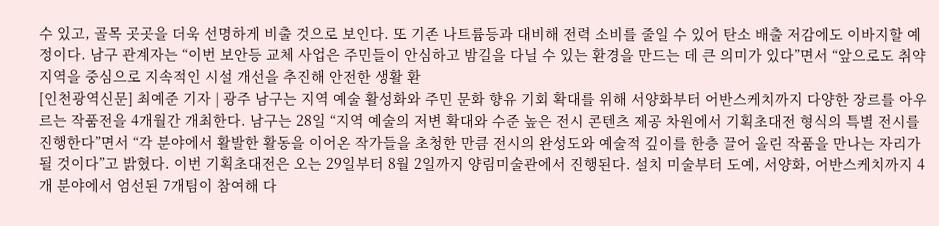수 있고, 골목 곳곳을 더욱 선명하게 비출 것으로 보인다. 또 기존 나트륨등과 대비해 전력 소비를 줄일 수 있어 탄소 배출 저감에도 이바지할 예정이다. 남구 관계자는 “이번 보안등 교체 사업은 주민들이 안심하고 밤길을 다닐 수 있는 환경을 만드는 데 큰 의미가 있다”면서 “앞으로도 취약 지역을 중심으로 지속적인 시설 개선을 추진해 안전한 생활 환
[인천광역신문] 최예준 기자 | 광주 남구는 지역 예술 활성화와 주민 문화 향유 기회 확대를 위해 서양화부터 어반스케치까지 다양한 장르를 아우르는 작품전을 4개월간 개최한다. 남구는 28일 “지역 예술의 저변 확대와 수준 높은 전시 콘텐츠 제공 차원에서 기획초대전 형식의 특별 전시를 진행한다”면서 “각 분야에서 활발한 활동을 이어온 작가들을 초청한 만큼 전시의 완성도와 예술적 깊이를 한층 끌어 올린 작품을 만나는 자리가 될 것이다”고 밝혔다. 이번 기획초대전은 오는 29일부터 8월 2일까지 양림미술관에서 진행된다. 설치 미술부터 도예, 서양화, 어반스케치까지 4개 분야에서 엄선된 7개팀이 참여해 다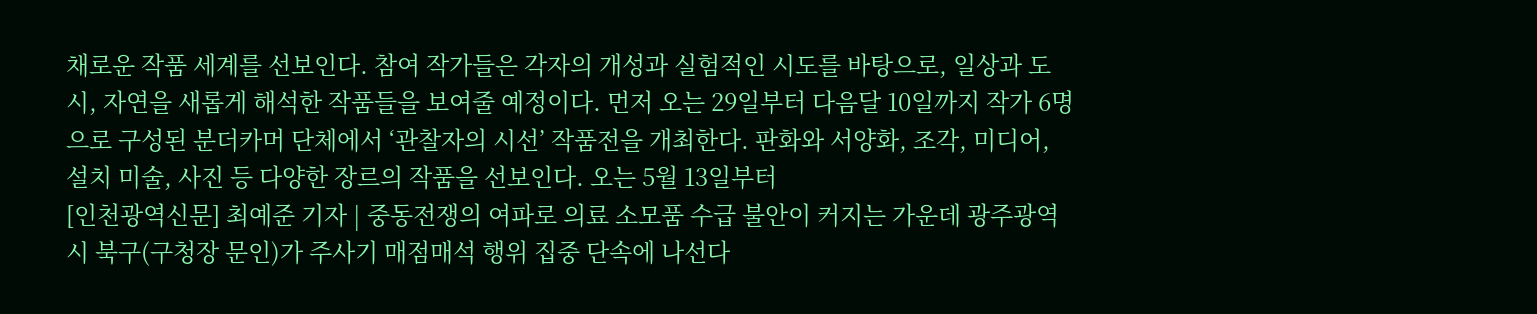채로운 작품 세계를 선보인다. 참여 작가들은 각자의 개성과 실험적인 시도를 바탕으로, 일상과 도시, 자연을 새롭게 해석한 작품들을 보여줄 예정이다. 먼저 오는 29일부터 다음달 10일까지 작가 6명으로 구성된 분더카머 단체에서 ‘관찰자의 시선’ 작품전을 개최한다. 판화와 서양화, 조각, 미디어, 설치 미술, 사진 등 다양한 장르의 작품을 선보인다. 오는 5월 13일부터
[인천광역신문] 최예준 기자 | 중동전쟁의 여파로 의료 소모품 수급 불안이 커지는 가운데 광주광역시 북구(구청장 문인)가 주사기 매점매석 행위 집중 단속에 나선다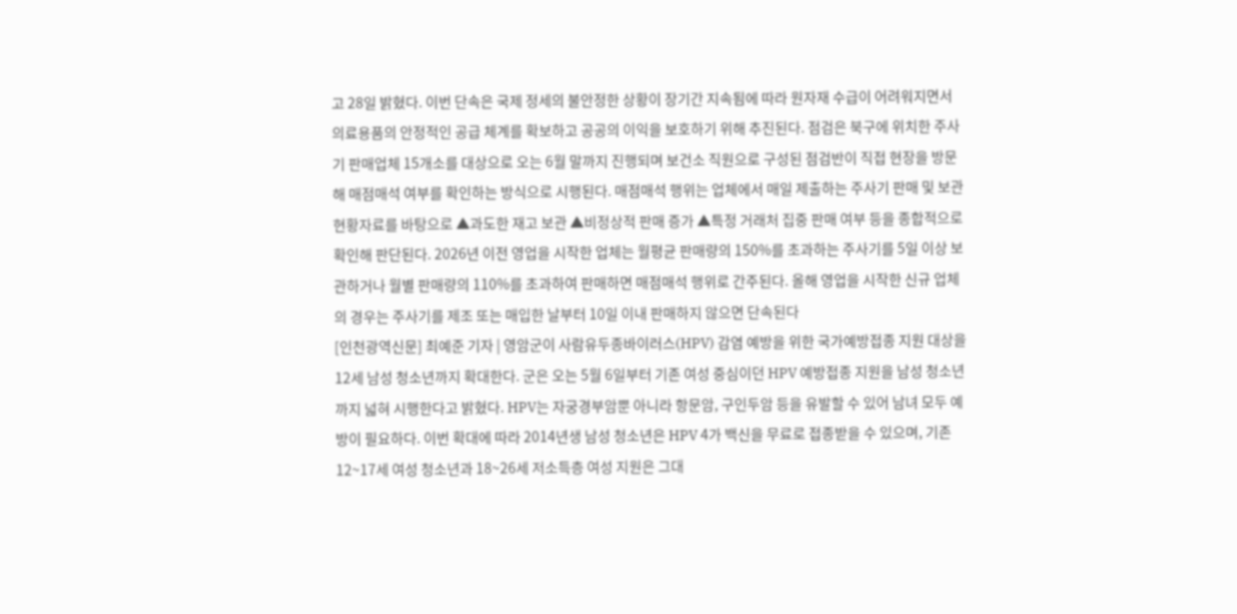고 28일 밝혔다. 이번 단속은 국제 정세의 불안정한 상황이 장기간 지속됨에 따라 원자재 수급이 어려워지면서 의료용품의 안정적인 공급 체계를 확보하고 공공의 이익을 보호하기 위해 추진된다. 점검은 북구에 위치한 주사기 판매업체 15개소를 대상으로 오는 6월 말까지 진행되며 보건소 직원으로 구성된 점검반이 직접 현장을 방문해 매점매석 여부를 확인하는 방식으로 시행된다. 매점매석 행위는 업체에서 매일 제출하는 주사기 판매 및 보관 현황자료를 바탕으로 ▲과도한 재고 보관 ▲비정상적 판매 증가 ▲특정 거래처 집중 판매 여부 등을 종합적으로 확인해 판단된다. 2026년 이전 영업을 시작한 업체는 월평균 판매량의 150%를 초과하는 주사기를 5일 이상 보관하거나 월별 판매량의 110%를 초과하여 판매하면 매점매석 행위로 간주된다. 올해 영업을 시작한 신규 업체의 경우는 주사기를 제조 또는 매입한 날부터 10일 이내 판매하지 않으면 단속된다
[인천광역신문] 최예준 기자 | 영암군이 사람유두종바이러스(HPV) 감염 예방을 위한 국가예방접종 지원 대상을 12세 남성 청소년까지 확대한다. 군은 오는 5월 6일부터 기존 여성 중심이던 HPV 예방접종 지원을 남성 청소년까지 넓혀 시행한다고 밝혔다. HPV는 자궁경부암뿐 아니라 항문암, 구인두암 등을 유발할 수 있어 남녀 모두 예방이 필요하다. 이번 확대에 따라 2014년생 남성 청소년은 HPV 4가 백신을 무료로 접종받을 수 있으며, 기존 12~17세 여성 청소년과 18~26세 저소득층 여성 지원은 그대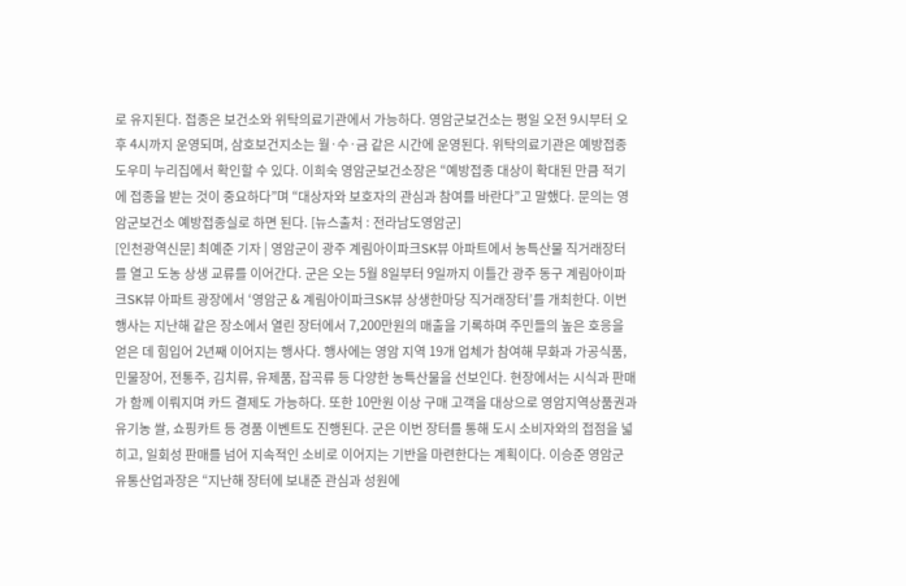로 유지된다. 접종은 보건소와 위탁의료기관에서 가능하다. 영암군보건소는 평일 오전 9시부터 오후 4시까지 운영되며, 삼호보건지소는 월·수·금 같은 시간에 운영된다. 위탁의료기관은 예방접종도우미 누리집에서 확인할 수 있다. 이희숙 영암군보건소장은 “예방접종 대상이 확대된 만큼 적기에 접종을 받는 것이 중요하다”며 “대상자와 보호자의 관심과 참여를 바란다”고 말했다. 문의는 영암군보건소 예방접종실로 하면 된다. [뉴스출처 : 전라남도영암군]
[인천광역신문] 최예준 기자 | 영암군이 광주 계림아이파크SK뷰 아파트에서 농특산물 직거래장터를 열고 도농 상생 교류를 이어간다. 군은 오는 5월 8일부터 9일까지 이틀간 광주 동구 계림아이파크SK뷰 아파트 광장에서 ‘영암군 & 계림아이파크SK뷰 상생한마당 직거래장터’를 개최한다. 이번 행사는 지난해 같은 장소에서 열린 장터에서 7,200만원의 매출을 기록하며 주민들의 높은 호응을 얻은 데 힘입어 2년째 이어지는 행사다. 행사에는 영암 지역 19개 업체가 참여해 무화과 가공식품, 민물장어, 전통주, 김치류, 유제품, 잡곡류 등 다양한 농특산물을 선보인다. 현장에서는 시식과 판매가 함께 이뤄지며 카드 결제도 가능하다. 또한 10만원 이상 구매 고객을 대상으로 영암지역상품권과 유기농 쌀, 쇼핑카트 등 경품 이벤트도 진행된다. 군은 이번 장터를 통해 도시 소비자와의 접점을 넓히고, 일회성 판매를 넘어 지속적인 소비로 이어지는 기반을 마련한다는 계획이다. 이승준 영암군 유통산업과장은 “지난해 장터에 보내준 관심과 성원에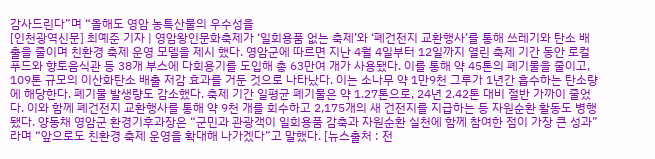감사드린다”며 “올해도 영암 농특산물의 우수성을
[인천광역신문] 최예준 기자 | 영암왕인문화축제가 ‘일회용품 없는 축제’와 ‘폐건전지 교환행사’를 통해 쓰레기와 탄소 배출을 줄이며 친환경 축제 운영 모델을 제시 했다. 영암군에 따르면 지난 4월 4일부터 12일까지 열린 축제 기간 동안 로컬푸드와 향토음식관 등 38개 부스에 다회용기를 도입해 총 63만여 개가 사용됐다. 이를 통해 약 45톤의 폐기물을 줄이고, 109톤 규모의 이산화탄소 배출 저감 효과를 거둔 것으로 나타났다. 이는 소나무 약 1만9천 그루가 1년간 흡수하는 탄소량에 해당한다. 폐기물 발생량도 감소했다. 축제 기간 일평균 폐기물은 약 1.27톤으로, 24년 2.42톤 대비 절반 가까이 줄었다. 이와 함께 폐건전지 교환행사를 통해 약 9천 개를 회수하고 2,175개의 새 건전지를 지급하는 등 자원순환 활동도 병행됐다. 양동채 영암군 환경기후과장은 “군민과 관광객이 일회용품 감축과 자원순환 실천에 함께 참여한 점이 가장 큰 성과”라며 “앞으로도 친환경 축제 운영을 확대해 나가겠다”고 말했다. [뉴스출처 : 전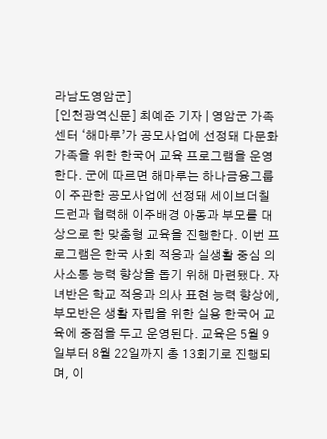라남도영암군]
[인천광역신문] 최예준 기자 | 영암군 가족센터 ‘해마루’가 공모사업에 선정돼 다문화가족을 위한 한국어 교육 프로그램을 운영한다. 군에 따르면 해마루는 하나금융그룹이 주관한 공모사업에 선정돼 세이브더칠드런과 협력해 이주배경 아동과 부모를 대상으로 한 맞춤형 교육을 진행한다. 이번 프로그램은 한국 사회 적응과 실생활 중심 의사소통 능력 향상을 돕기 위해 마련됐다. 자녀반은 학교 적응과 의사 표현 능력 향상에, 부모반은 생활 자립을 위한 실용 한국어 교육에 중점을 두고 운영된다. 교육은 5월 9일부터 8월 22일까지 총 13회기로 진행되며, 이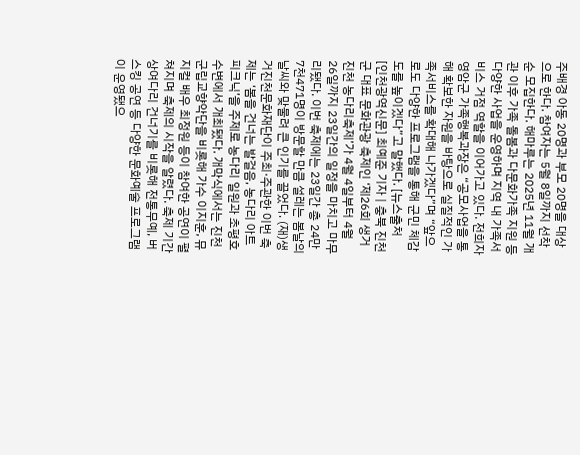주배경 아동 20명과 부모 20명을 대상으로 한다. 참여자는 5월 8일까지 선착순 모집한다. 해마루는 2025년 11월 개관 이후 가족 돌봄과 다문화가족 지원 등 다양한 사업을 운영하며 지역 내 가족서비스 거점 역할을 이어가고 있다. 전희자 영암군 가족행복과장은 “공모사업을 통해 확보한 자원을 바탕으로 실질적인 가족서비스를 확대해 나가겠다”며 “앞으로도 다양한 프로그램을 통해 군민 체감도를 높이겠다”고 말했다. [뉴스출처
[인천광역신문] 최예준 기자 | 충북 진천군 대표 문화관광 축제인 ‘제26회 생거진천 농다리축제’가 4월 4일부터 4월 26일까지 23일간의 일정을 마치고 마무리됐다. 이번 축제에는 23일간 총 24만 7천471명이 방문할 만큼 설레는 봄날의 날씨와 맞물려 큰 인기를 끌었다. (재)생거진천문화재단이 주최·주관한 이번 축제는 ‘봄을 건너는 발걸음, 농다리 아트피크닉’을 주제로 농다리 일원과 초평호 수변에서 개최됐다. 개막식에서는 진천군립교향악단을 비롯해 가수 이지훈, 뮤지컬 배우 최정원 등이 참여한 공연이 펼쳐지며 축제의 시작을 알렸다. 축제 기간 상여다리 건너기를 비롯해 전통무예, 버스킹 공연 등 다양한 문화예술 프로그램이 운영됐으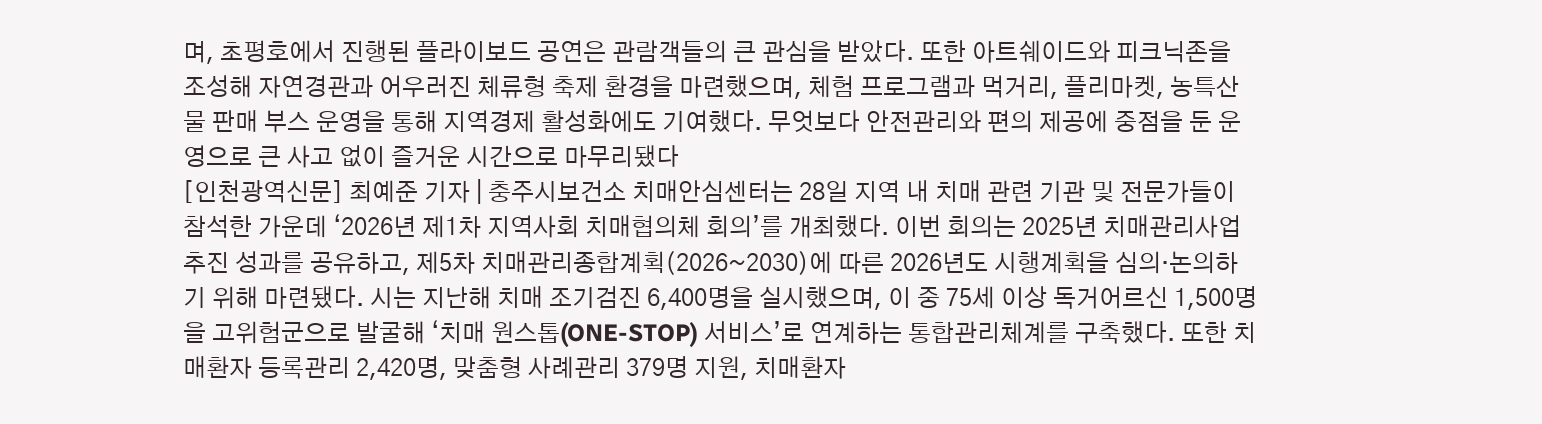며, 초평호에서 진행된 플라이보드 공연은 관람객들의 큰 관심을 받았다. 또한 아트쉐이드와 피크닉존을 조성해 자연경관과 어우러진 체류형 축제 환경을 마련했으며, 체험 프로그램과 먹거리, 플리마켓, 농특산물 판매 부스 운영을 통해 지역경제 활성화에도 기여했다. 무엇보다 안전관리와 편의 제공에 중점을 둔 운영으로 큰 사고 없이 즐거운 시간으로 마무리됐다
[인천광역신문] 최예준 기자 | 충주시보건소 치매안심센터는 28일 지역 내 치매 관련 기관 및 전문가들이 참석한 가운데 ‘2026년 제1차 지역사회 치매협의체 회의’를 개최했다. 이번 회의는 2025년 치매관리사업 추진 성과를 공유하고, 제5차 치매관리종합계획(2026~2030)에 따른 2026년도 시행계획을 심의·논의하기 위해 마련됐다. 시는 지난해 치매 조기검진 6,400명을 실시했으며, 이 중 75세 이상 독거어르신 1,500명을 고위험군으로 발굴해 ‘치매 원스톱(ONE-STOP) 서비스’로 연계하는 통합관리체계를 구축했다. 또한 치매환자 등록관리 2,420명, 맞춤형 사례관리 379명 지원, 치매환자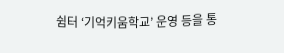쉼터 ‘기억키움학교’ 운영 등을 통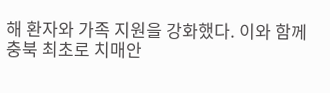해 환자와 가족 지원을 강화했다. 이와 함께 충북 최초로 치매안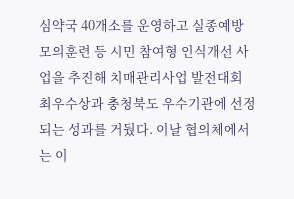심약국 40개소를 운영하고 실종예방 모의훈련 등 시민 참여형 인식개선 사업을 추진해 치매관리사업 발전대회 최우수상과 충청북도 우수기관에 선정되는 성과를 거뒀다. 이날 협의체에서는 이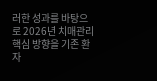러한 성과를 바탕으로 2026년 치매관리 핵심 방향을 기존 환자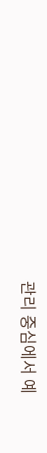관리 중심에서 예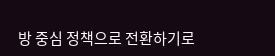방 중심 정책으로 전환하기로